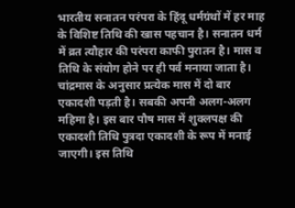भारतीय सनातन परंपरा के हिंदू धर्मग्रंथों में हर माह के विशिष्ट तिथि की खास पहचान है। सनातन धर्म में व्रत त्यौहार की परंपरा काफी पुरातन है। मास व तिथि के संयोग होने पर ही पर्व मनाया जाता है। चांद्रमास के अनुसार प्रत्येक मास में दो बार एकादशी पड़ती है। सबकी अपनी अलग-अलग महिमा है। इस बार पौष मास में शुक्लपक्ष की एकादशी तिथि पुत्रदा एकादशी के रूप में मनाई जाएगी। इस तिथि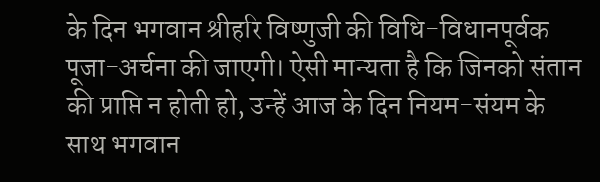के दिन भगवान श्रीहरि विष्णुजी की विधि-विधानपूर्वक पूजा-अर्चना की जाएगी। ऐसी मान्यता है कि जिनको संतान की प्राप्ति न होती हो, उन्हें आज के दिन नियम-संयम के साथ भगवान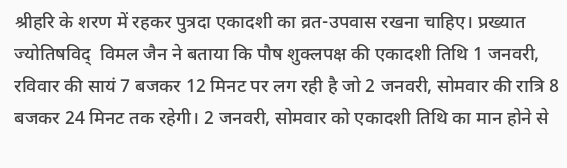श्रीहरि के शरण में रहकर पुत्रदा एकादशी का व्रत-उपवास रखना चाहिए। प्रख्यात ज्योतिषविद्  विमल जैन ने बताया कि पौष शुक्लपक्ष की एकादशी तिथि 1 जनवरी, रविवार की सायं 7 बजकर 12 मिनट पर लग रही है जो 2 जनवरी, सोमवार की रात्रि 8 बजकर 24 मिनट तक रहेगी। 2 जनवरी, सोमवार को एकादशी तिथि का मान होने से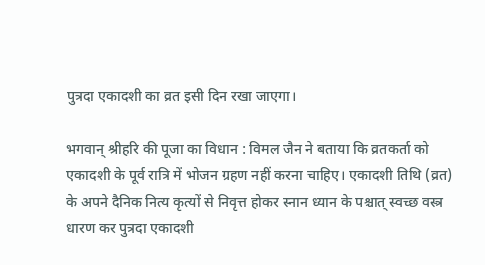पुत्रदा एकादशी का व्रत इसी दिन रखा जाएगा।

भगवान् श्रीहरि की पूजा का विधान : विमल जैन ने बताया कि व्रतकर्ता को एकादशी के पूर्व रात्रि में भोजन ग्रहण नहीं करना चाहिए। एकादशी तिथि (व्रत) के अपने दैनिक नित्य कृत्यों से निवृत्त होकर स्नान ध्यान के पश्चात् स्वच्छ वस्त्र धारण कर पुत्रदा एकादशी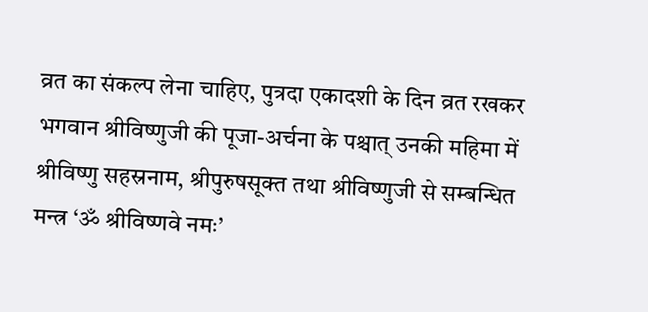व्रत का संकल्प लेना चाहिए, पुत्रदा एकादशी के दिन व्रत रखकर भगवान श्रीविष्णुजी की पूजा-अर्चना के पश्चात् उनकी महिमा में श्रीविष्णु सहस्रनाम, श्रीपुरुषसूक्त तथा श्रीविष्णुजी से सम्बन्धित मन्त्र ‘ॐ श्रीविष्णवे नमः’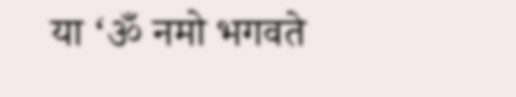या ‘ॐ नमो भगवते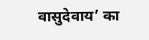वासुदेवाय’ का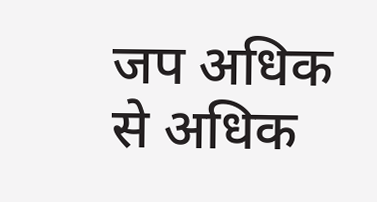जप अधिक से अधिक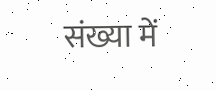संख्या में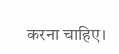करना चाहिए।